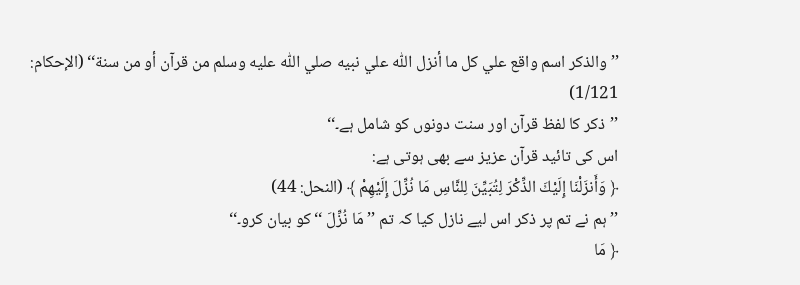’’والذكر اسم واقع علي كل ما أنزل اللّٰه علي نبيه صلي اللّٰه عليه وسلم من قرآن أو من سنة‘‘ (الإحكام: 1/121)
’’ذکر کا لفظ قرآن اور سنت دونوں کو شامل ہے۔‘‘
اس کی تائید قرآن عزیز سے بھی ہوتی ہے:
﴿ وَأَنزَلْنَا إِلَيْكَ الذِّكْرَ لِتُبَيِّنَ لِلنَّاسِ مَا نُزِّلَ إِلَيْهِمْ ﴾ (النحل: 44)
’’ہم نے تم پر ذکر اس لیے نازل کیا کہ تم ’’ مَا نُزِّلَ ‘‘ کو بیان کرو۔‘‘
﴿ مَا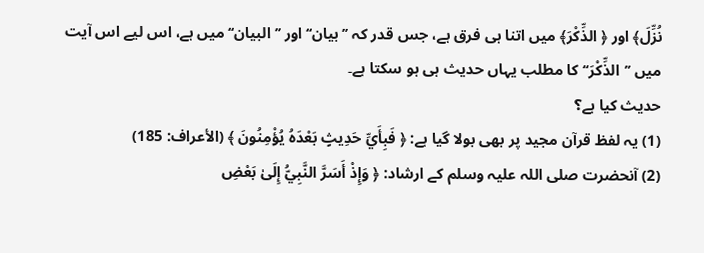نُزِّلَ﴾ اور ﴿ الذِّكْرَ﴾ میں اتنا ہی فرق ہے، جس قدر کہ ’’بیان‘‘ اور ’’البیان‘‘ میں ہے، اس لیے اس آیت میں ’’الذِّكْرَ‘‘ کا مطلب یہاں حدیث ہی ہو سکتا ہے۔
حدیث کیا ہے؟
(1) یہ لفظ قرآن مجید پر بھی بولا گیا ہے: ﴿ فَبِأَيِّ حَدِيثٍ بَعْدَهُ يُؤْمِنُونَ ﴾ (الأعراف: 185)
(2) آنحضرت صلی اللہ علیہ وسلم کے ارشاد: ﴿ وَإِذْ أَسَرَّ النَّبِيُّ إِلَىٰ بَعْضِ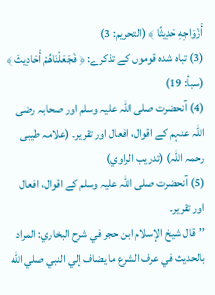أَزْوَاجِهِ حَدِيثًا ﴾ (التحریم: 3)
(3) تباہ شدہ قوموں کے تذکرے: ﴿ فَجَعَلْنَاهُمْ أَحَادِيثَ ﴾ (سبأ: 19)
(4) آنحضرت صلی اللہ علیہ وسلم اور صحابہ رضی اللہ عنہم کے اقوال، افعال اور تقریر۔ (علامہ طیبی رحمہ اللہ) (تدريب الراوي)
(5) آنحضرت صلی اللہ علیہ وسلم کے اقوال، افعال اور تقریر۔
’’قال شيخ الإسلام ابن حجر في شرح البخاري: المراد بالحديث في عرف الشرع ما يضاف إلي النبي صلي اللّٰه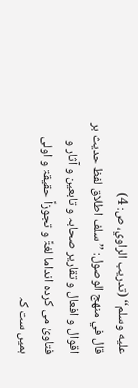عليه وسلم‘‘ (تدريب الراوي، ص: 4)
قال في منهج الوصول: ’’سلف اطلاق لفظ حدیث بر اقوال و افعال و تقاریر صحابہ و تابعین و آثار و فتاویٰ می کردہ انداما لغۃً و تجوزاً حقیقۃ و اولی ہمیں ست کہ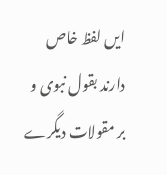ایں لفظ خاص دارند بقول نبوی و بر مقولات دیگرے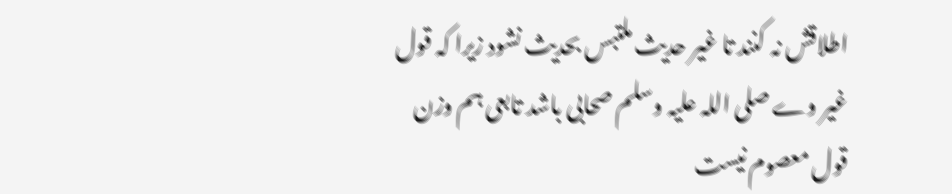اطلاقش نہ کنند تا غیر حدیث ملتبس بحدیث نشود زیرا کہ قول غیر وے صلی اللہ علیہ وسلم صحابی باشد تابعی ہم وزن قول معصوم نیست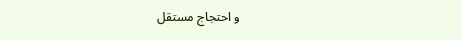و احتجاج مستقل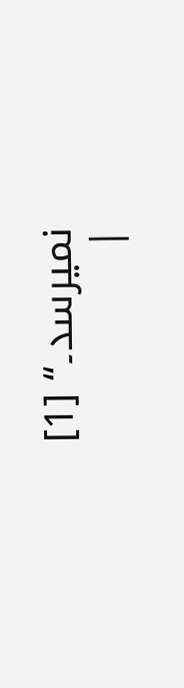نمیرسد۔‘‘ [1]
|